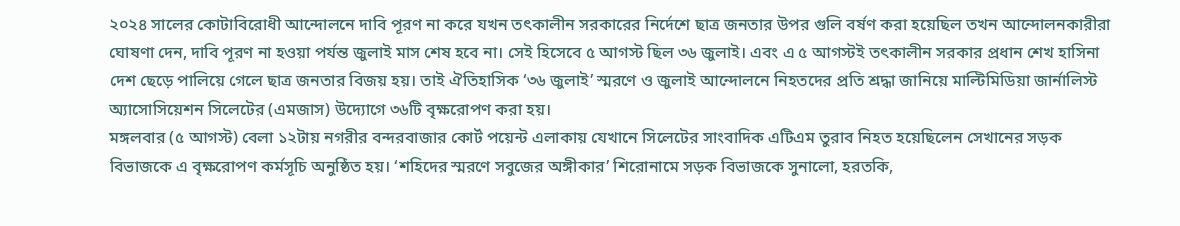২০২৪ সালের কোটাবিরোধী আন্দোলনে দাবি পূরণ না করে যখন তৎকালীন সরকারের নির্দেশে ছাত্র জনতার উপর গুলি বর্ষণ করা হয়েছিল তখন আন্দোলনকারীরা ঘোষণা দেন, দাবি পূরণ না হওয়া পর্যন্ত জুলাই মাস শেষ হবে না। সেই হিসেবে ৫ আগস্ট ছিল ৩৬ জুলাই। এবং এ ৫ আগস্টই তৎকালীন সরকার প্রধান শেখ হাসিনা দেশ ছেড়ে পালিয়ে গেলে ছাত্র জনতার বিজয় হয়। তাই ঐতিহাসিক ‘৩৬ জুলাই’ স্মরণে ও জুলাই আন্দোলনে নিহতদের প্রতি শ্রদ্ধা জানিয়ে মাল্টিমিডিয়া জার্নালিস্ট অ্যাসোসিয়েশন সিলেটের (এমজাস) উদ্যোগে ৩৬টি বৃক্ষরোপণ করা হয়।
মঙ্গলবার (৫ আগস্ট) বেলা ১২টায় নগরীর বন্দরবাজার কোর্ট পয়েন্ট এলাকায় যেখানে সিলেটের সাংবাদিক এটিএম তুরাব নিহত হয়েছিলেন সেখানের সড়ক বিভাজকে এ বৃক্ষরোপণ কর্মসূচি অনুষ্ঠিত হয়। ‘শহিদের স্মরণে সবুজের অঙ্গীকার’ শিরোনামে সড়ক বিভাজকে সুনালো, হরতকি,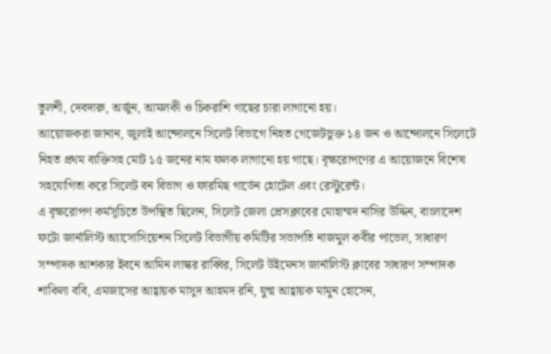তুলশী, দেবদারু, অর্জুন, আমলকী ও চিকরাশি গাছের চারা লাগানো হয়।
আয়োজকরা জানান, জুলাই আন্দোলনে সিলেট বিভাগে নিহত গেজেটভুক্ত ১৪ জন ও আন্দোলনে সিলেটে নিহত প্রথম ব্যক্তিসহ মোট ১৫ জনের নাম ফলক লাগানো হয় গাছে। বৃক্ষরোপণের এ আয়োজনে বিশেষ সহযোগিতা করে সিলেট বন বিভাগ ও ফারমিছ গার্ডেন হোটেল এবং রেস্টুরেন্ট।
এ বৃক্ষরোপণ কর্মসূচিতে উপস্থিত ছিলেন, সিলেট জেলা প্রেসক্লাবের মোহাম্মদ নাসির উদ্দিন, বাংলাদেশ ফটো জার্নালিস্ট অ্যাসোসিয়েশন সিলেট বিভাগীয় কমিটির সভাপতি নাজমুল কবীর পাভেল, সাধারণ সম্পাদক আশকার ইবনে আমিন লাস্কর রাব্বির, সিলেট উইমেনস জার্নালিস্ট ক্লাবের সাধারণ সম্পাদক শাকিলা ববি, এমজাসের আহ্বায়ক মাসুদ আহমদ রনি, যুগ্ম আহ্বায়ক মামুন হোসেন,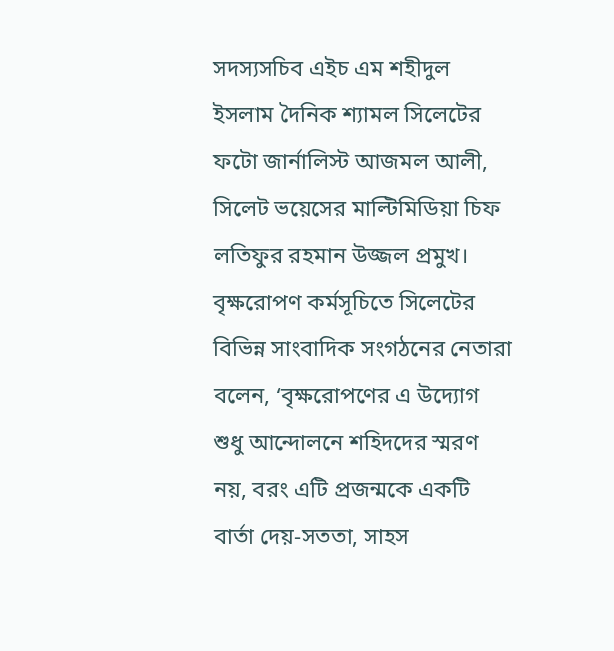সদস্যসচিব এইচ এম শহীদুল ইসলাম দৈনিক শ্যামল সিলেটের ফটো জার্নালিস্ট আজমল আলী, সিলেট ভয়েসের মাল্টিমিডিয়া চিফ লতিফুর রহমান উজ্জল প্রমুখ।
বৃক্ষরোপণ কর্মসূচিতে সিলেটের বিভিন্ন সাংবাদিক সংগঠনের নেতারা বলেন, ‘বৃক্ষরোপণের এ উদ্যোগ শুধু আন্দোলনে শহিদদের স্মরণ নয়, বরং এটি প্রজন্মকে একটি বার্তা দেয়-সততা, সাহস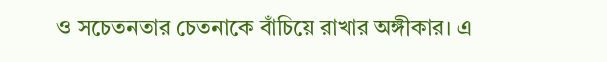ও সচেতনতার চেতনাকে বাঁচিয়ে রাখার অঙ্গীকার। এ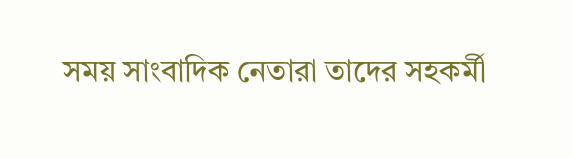সময় সাংবাদিক নেতারা তাদের সহকর্মী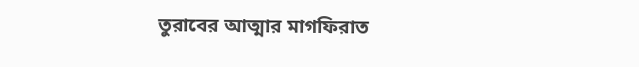তুরাবের আত্মার মাগফিরাত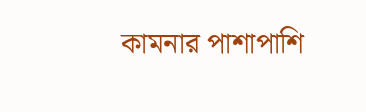কামনার পাশাপাশি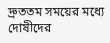দ্রুততম সময়ের মধ্যে দোষীদের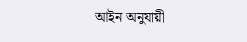আইন অনুযায়ী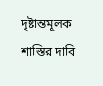দৃষ্টান্তমূলক শাস্তির দাবি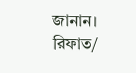জানান।
রিফাত/